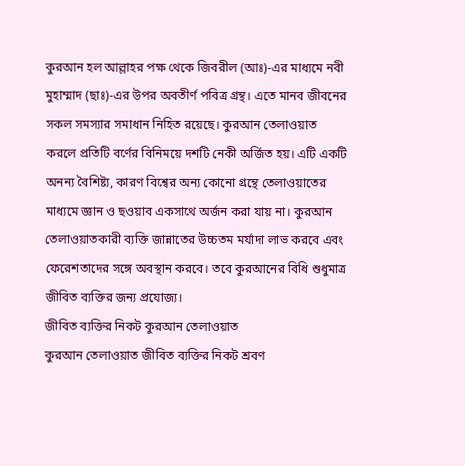কুরআন হল আল্লাহর পক্ষ থেকে জিবরীল (আঃ)-এর মাধ্যমে নবী মুহাম্মাদ (ছাঃ)-এর উপর অবতীর্ণ পবিত্র গ্রন্থ। এতে মানব জীবনের সকল সমস্যার সমাধান নিহিত রয়েছে। কুরআন তেলাওয়াত করলে প্রতিটি বর্ণের বিনিময়ে দশটি নেকী অর্জিত হয়। এটি একটি অনন্য বৈশিষ্ট্য, কারণ বিশ্বের অন্য কোনো গ্রন্থে তেলাওয়াতের মাধ্যমে জ্ঞান ও ছওয়াব একসাথে অর্জন করা যায় না। কুরআন তেলাওয়াতকারী ব্যক্তি জান্নাতের উচ্চতম মর্যাদা লাভ করবে এবং ফেরেশতাদের সঙ্গে অবস্থান করবে। তবে কুরআনের বিধি শুধুমাত্র জীবিত ব্যক্তির জন্য প্রযোজ্য।
জীবিত ব্যক্তির নিকট কুরআন তেলাওয়াত
কুরআন তেলাওয়াত জীবিত ব্যক্তির নিকট শ্রবণ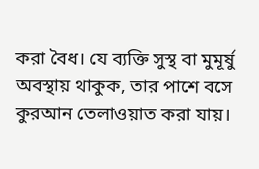করা বৈধ। যে ব্যক্তি সুস্থ বা মুমূর্ষু অবস্থায় থাকুক, তার পাশে বসে কুরআন তেলাওয়াত করা যায়।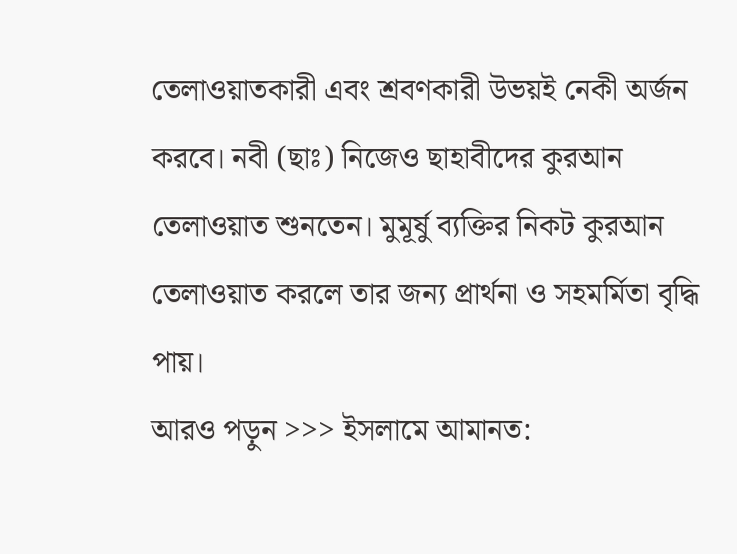তেলাওয়াতকারী এবং শ্রবণকারী উভয়ই নেকী অর্জন করবে। নবী (ছাঃ) নিজেও ছাহাবীদের কুরআন তেলাওয়াত শুনতেন। মুমূর্ষু ব্যক্তির নিকট কুরআন তেলাওয়াত করলে তার জন্য প্রার্থনা ও সহমর্মিতা বৃদ্ধি পায়।
আরও পড়ুন >>> ইসলামে আমানত: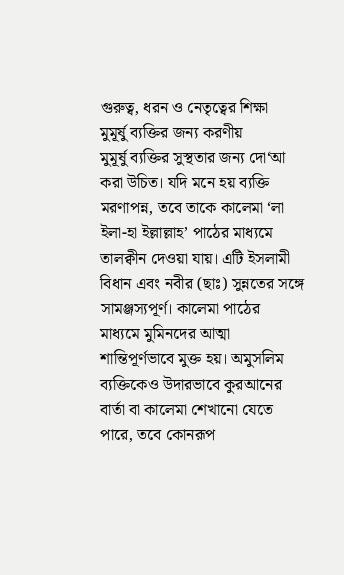গুরুত্ব, ধরন ও নেতৃত্বের শিক্ষা
মুমূর্ষু ব্যক্তির জন্য করণীয়
মুমূর্ষু ব্যক্তির সুস্থতার জন্য দো‘আ করা উচিত। যদি মনে হয় ব্যক্তি মরণাপন্ন, তবে তাকে কালেমা ‘লা ইলা-হা ইল্লাল্লাহ’ পাঠের মাধ্যমে তালক্বীন দেওয়া যায়। এটি ইসলামী বিধান এবং নবীর (ছাঃ) সুন্নতের সঙ্গে সামঞ্জস্যপূর্ণ। কালেমা পাঠের মাধ্যমে মুমিনদের আত্মা শান্তিপূর্ণভাবে মুক্ত হয়। অমুসলিম ব্যক্তিকেও উদারভাবে কুরআনের বার্তা বা কালেমা শেখানো যেতে পারে, তবে কোনরূপ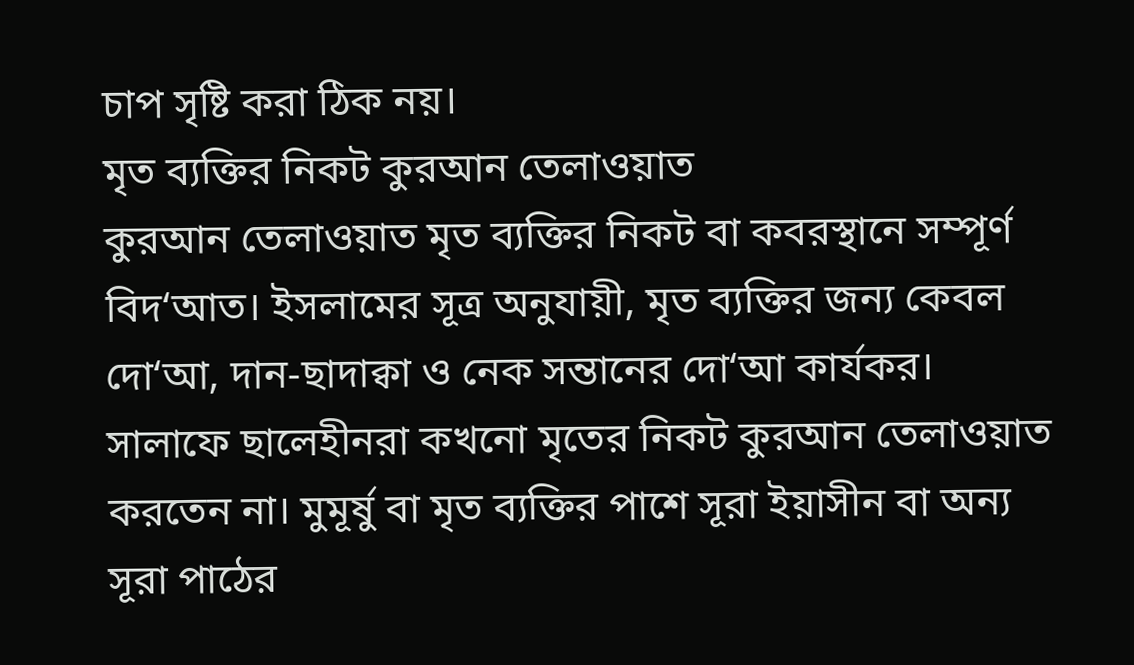চাপ সৃষ্টি করা ঠিক নয়।
মৃত ব্যক্তির নিকট কুরআন তেলাওয়াত
কুরআন তেলাওয়াত মৃত ব্যক্তির নিকট বা কবরস্থানে সম্পূর্ণ বিদ‘আত। ইসলামের সূত্র অনুযায়ী, মৃত ব্যক্তির জন্য কেবল দো‘আ, দান-ছাদাক্বা ও নেক সন্তানের দো‘আ কার্যকর। সালাফে ছালেহীনরা কখনো মৃতের নিকট কুরআন তেলাওয়াত করতেন না। মুমূর্ষু বা মৃত ব্যক্তির পাশে সূরা ইয়াসীন বা অন্য সূরা পাঠের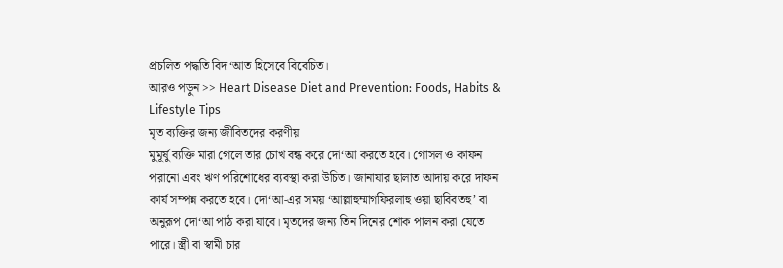প্রচলিত পদ্ধতি বিদ‘আত হিসেবে বিবেচিত।
আরও পড়ুন >> Heart Disease Diet and Prevention: Foods, Habits & Lifestyle Tips
মৃত ব্যক্তির জন্য জীবিতদের করণীয়
মুমূর্ষু ব্যক্তি মারা গেলে তার চোখ বন্ধ করে দো‘আ করতে হবে। গোসল ও কাফন পরানো এবং ঋণ পরিশোধের ব্যবস্থা করা উচিত। জানাযার ছালাত আদায় করে দাফন কার্য সম্পন্ন করতে হবে। দো‘আ-এর সময় ‘আল্লাহুম্মাগফিরলাহু ওয়া ছাবিবতহু’ বা অনুরূপ দো‘আ পাঠ করা যাবে। মৃতদের জন্য তিন দিনের শোক পালন করা যেতে পারে। স্ত্রী বা স্বামী চার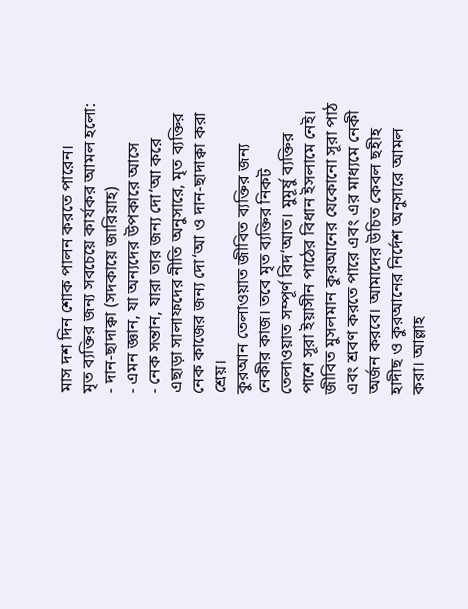মাস দশ দিন শোক পালন করতে পারেন।
মৃত ব্যক্তির জন্য সবচেয়ে কার্যকর আমল হলো:
- দান-ছাদাক্বা (সদকায়ে জারিয়াহ)
- এমন জ্ঞান, যা অন্যদের উপকারে আসে
- নেক সন্তান, যারা তার জন্য দো‘আ করে
এছাড়া সালাফদের নীতি অনুসারে, মৃত ব্যক্তির নেক কাজের জন্য দো‘আ ও দান-ছাদাক্বা করা শ্রেয়।
কুরআন তেলাওয়াত জীবিত ব্যক্তির জন্য নেকীর কাজ। তবে মৃত ব্যক্তির নিকট তেলাওয়াত সম্পূর্ণ বিদ‘আত। মুমূর্ষু ব্যক্তির পাশে সূরা ইয়াসীন পাঠের বিধান ইসলামে নেই। জীবিত মুসলমান কুরআনের যেকোনো সূরা পাঠ এবং শ্রবণ করতে পারে এবং এর মাধ্যমে নেকী অর্জন করবে। আমাদের উচিত কেবল ছহীহ হাদীছ ও কুরআনের নির্দেশ অনুসারে আমল করা। আল্লাহ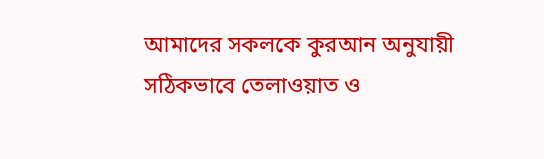আমাদের সকলকে কুরআন অনুযায়ী সঠিকভাবে তেলাওয়াত ও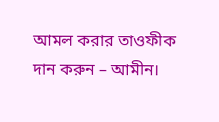আমল করার তাওফীক দান করুন – আমীন।